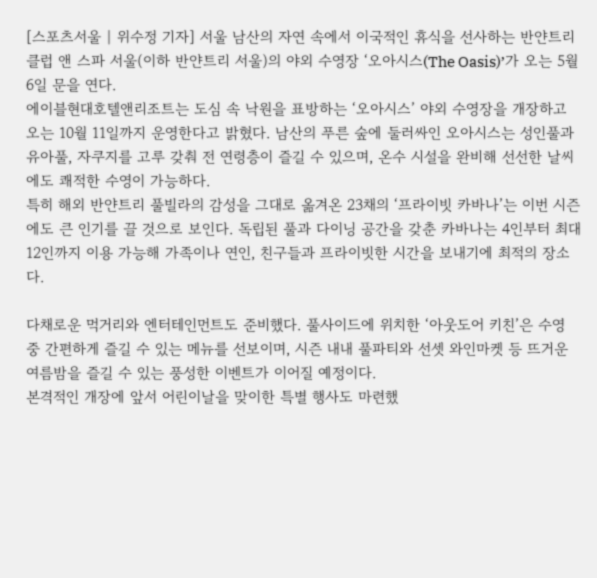[스포츠서울 | 위수정 기자] 서울 남산의 자연 속에서 이국적인 휴식을 선사하는 반얀트리 클럽 앤 스파 서울(이하 반얀트리 서울)의 야외 수영장 ‘오아시스(The Oasis)’가 오는 5월 6일 문을 연다.
에이블현대호텔앤리조트는 도심 속 낙원을 표방하는 ‘오아시스’ 야외 수영장을 개장하고 오는 10월 11일까지 운영한다고 밝혔다. 남산의 푸른 숲에 둘러싸인 오아시스는 성인풀과 유아풀, 자쿠지를 고루 갖춰 전 연령층이 즐길 수 있으며, 온수 시설을 완비해 선선한 날씨에도 쾌적한 수영이 가능하다.
특히 해외 반얀트리 풀빌라의 감성을 그대로 옮겨온 23채의 ‘프라이빗 카바나’는 이번 시즌에도 큰 인기를 끌 것으로 보인다. 독립된 풀과 다이닝 공간을 갖춘 카바나는 4인부터 최대 12인까지 이용 가능해 가족이나 연인, 친구들과 프라이빗한 시간을 보내기에 최적의 장소다.

다채로운 먹거리와 엔터테인먼트도 준비했다. 풀사이드에 위치한 ‘아웃도어 키친’은 수영 중 간편하게 즐길 수 있는 메뉴를 선보이며, 시즌 내내 풀파티와 선셋 와인마켓 등 뜨거운 여름밤을 즐길 수 있는 풍성한 이벤트가 이어질 예정이다.
본격적인 개장에 앞서 어린이날을 맞이한 특별 행사도 마련했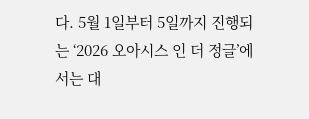다. 5월 1일부터 5일까지 진행되는 ‘2026 오아시스 인 더 정글’에서는 대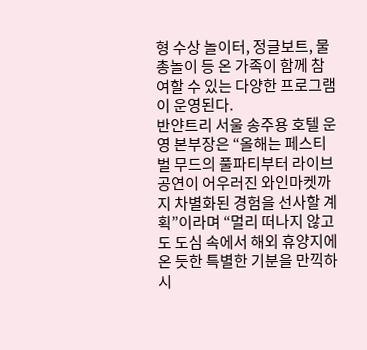형 수상 놀이터, 정글보트, 물총놀이 등 온 가족이 함께 참여할 수 있는 다양한 프로그램이 운영된다.
반얀트리 서울 송주용 호텔 운영 본부장은 “올해는 페스티벌 무드의 풀파티부터 라이브 공연이 어우러진 와인마켓까지 차별화된 경험을 선사할 계획”이라며 “멀리 떠나지 않고도 도심 속에서 해외 휴양지에 온 듯한 특별한 기분을 만끽하시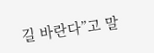길 바란다”고 말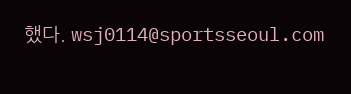했다. wsj0114@sportsseoul.com